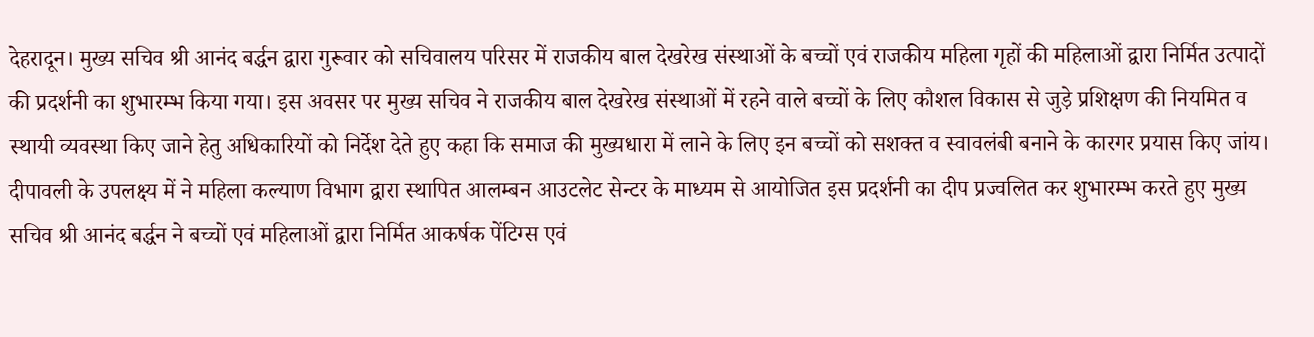देहरादून। मुख्य सचिव श्री आनंद बर्द्धन द्वारा गुरूवार को सचिवालय परिसर में राजकीय बाल देखरेख संस्थाओं के बच्चों एवं राजकीय महिला गृहों की महिलाओं द्वारा निर्मित उत्पादों की प्रदर्शनी का शुभारम्भ किया गया। इस अवसर पर मुख्य सचिव ने राजकीय बाल देखरेख संस्थाओं में रहने वाले बच्चों के लिए कौशल विकास से जुड़े प्रशिक्षण की नियमित व स्थायी व्यवस्था किए जाने हेतु अधिकारियों को निर्देश देते हुए कहा कि समाज की मुख्यधारा में लाने के लिए इन बच्चों को सशक्त व स्वावलंबी बनाने के कारगर प्रयास किए जांय।
दीपावली के उपलक्ष्य में ने महिला कल्याण विभाग द्वारा स्थापित आलम्बन आउटलेट सेन्टर के माध्यम से आयोजित इस प्रदर्शनी का दीप प्रज्वलित कर शुभारम्भ करते हुए मुख्य सचिव श्री आनंद बर्द्धन ने बच्चों एवं महिलाओं द्वारा निर्मित आकर्षक पेंटिग्स एवं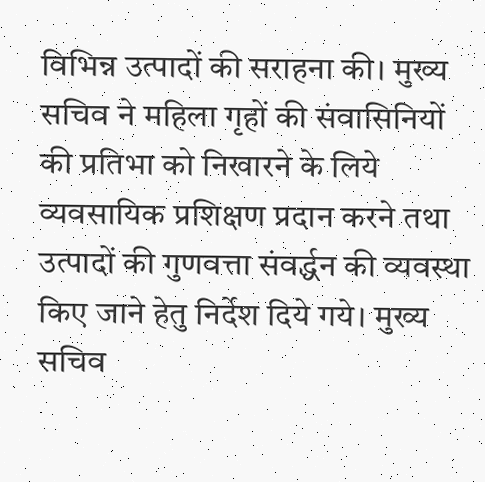विभिन्न उत्पादों की सराहना की। मुख्य सचिव ने महिला गृहों की संवासिनियों की प्रतिभा को निखारने के लिये व्यवसायिक प्रशिक्षण प्रदान करने तथा उत्पादों की गुणवत्ता संवर्द्धन की व्यवस्था किए जाने हेतु निर्देश दिये गये। मुख्य सचिव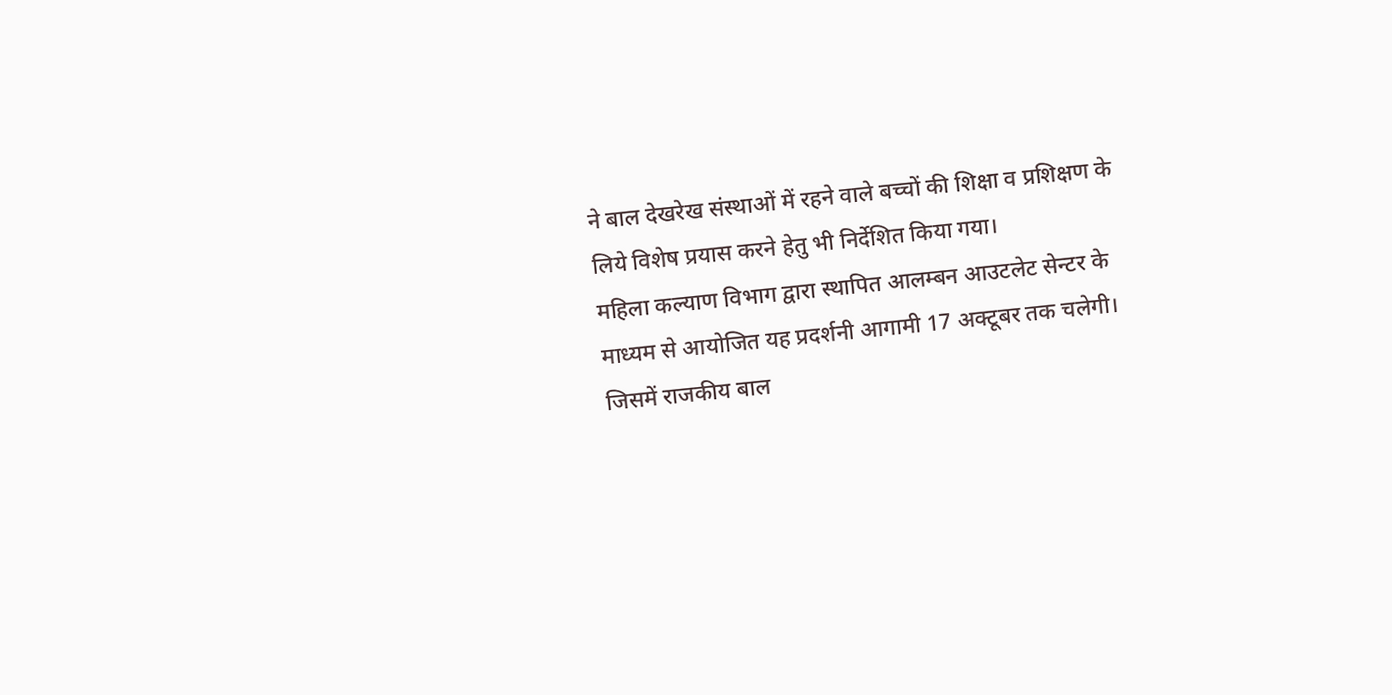ने बाल देखरेख संस्थाओं में रहने वाले बच्चों की शिक्षा व प्रशिक्षण के लिये विशेष प्रयास करने हेतु भी निर्देशित किया गया।
महिला कल्याण विभाग द्वारा स्थापित आलम्बन आउटलेट सेन्टर के माध्यम से आयोजित यह प्रदर्शनी आगामी 17 अक्टूबर तक चलेगी। जिसमें राजकीय बाल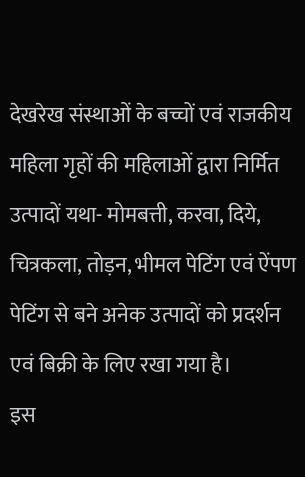देखरेख संस्थाओं के बच्चों एवं राजकीय महिला गृहों की महिलाओं द्वारा निर्मित उत्पादों यथा- मोमबत्ती, करवा, दिये, चित्रकला, तोड़न, भीमल पेटिंग एवं ऐंपण पेटिंग से बने अनेक उत्पादों को प्रदर्शन एवं बिक्री के लिए रखा गया है।
इस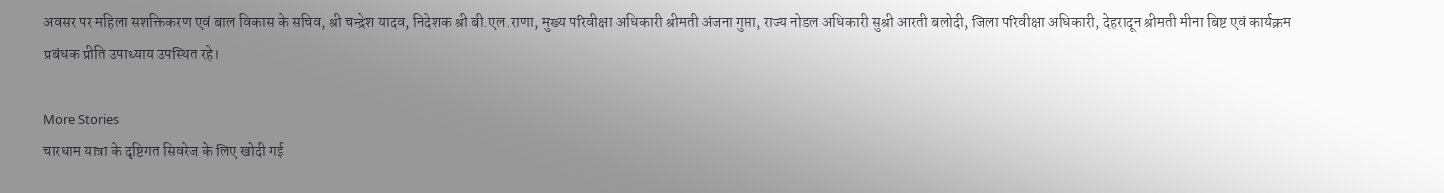अवसर पर महिला सशक्तिकरण एवं बाल विकास के सचिव, श्री चन्द्रेश यादव, निदेशक श्री बी.एल.राणा, मुख्य परिवीक्षा अधिकारी श्रीमती अंजना गुप्ता, राज्य नोडल अधिकारी सुश्री आरती बलोदी, जिला परिवीक्षा अधिकारी, देहरादून श्रीमती मीना बिष्ट एवं कार्यक्रम प्रबंधक प्रीति उपाध्याय उपस्थित रहे।

More Stories
चारधाम यात्रा के दृष्टिगत सिवरेज के लिए खोदी गई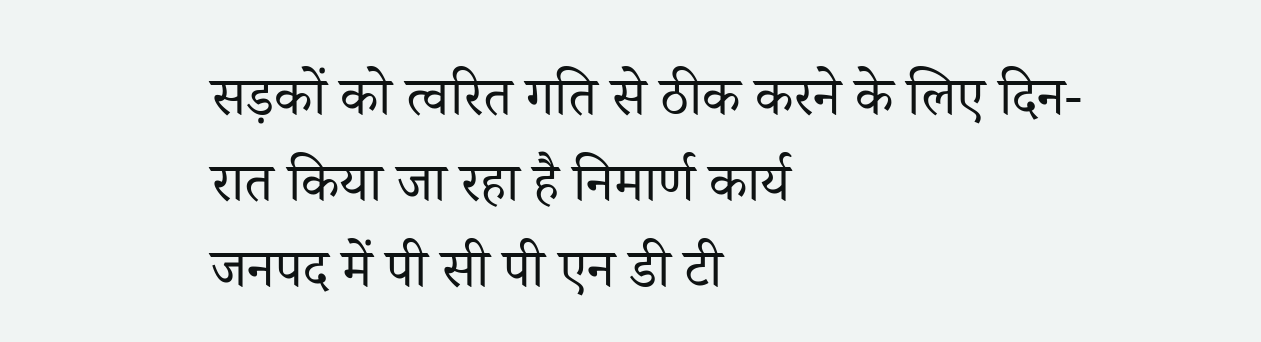सड़कों को त्वरित गति से ठीक करने के लिए दिन- रात किया जा रहा है निमार्ण कार्य
जनपद में पी सी पी एन डी टी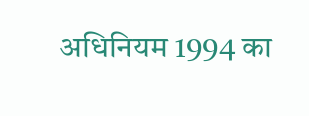अधिनियम 1994 का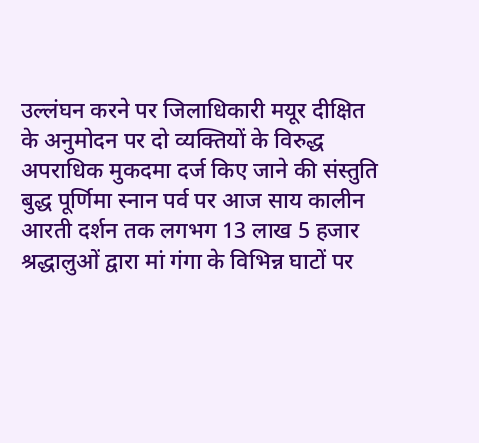उल्लंघन करने पर जिलाधिकारी मयूर दीक्षित के अनुमोदन पर दो व्यक्तियों के विरुद्ध अपराधिक मुकदमा दर्ज किए जाने की संस्तुति
बुद्ध पूर्णिमा स्नान पर्व पर आज साय कालीन आरती दर्शन तक लगभग 13 लाख 5 हजार श्रद्धालुओं द्वारा मां गंगा के विभिन्न घाटों पर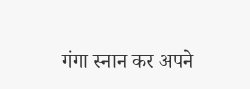गंगा स्नान कर अपने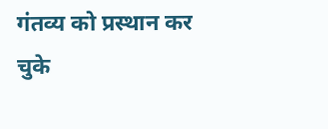गंतव्य को प्रस्थान कर चुके